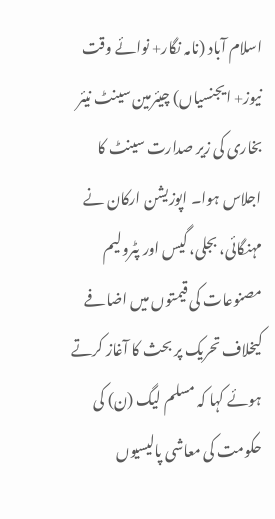اسلام آباد (نامہ نگار+ نوائے وقت نیوز+ ایجنسیاں) چیئرمین سینٹ نیئر بخاری کی زیر صدارت سینٹ کا اجلاس ہوا۔ اپوزیشن ارکان نے مہنگائی، بجلی، گیس اور پٹرولیم مصنوعات کی قیمتوں میں اضافے کیخلاف تحریک پر بحث کا آغاز کرتے ہوئے کہا کہ مسلم لیگ (ن) کی حکومت کی معاشی پالیسیوں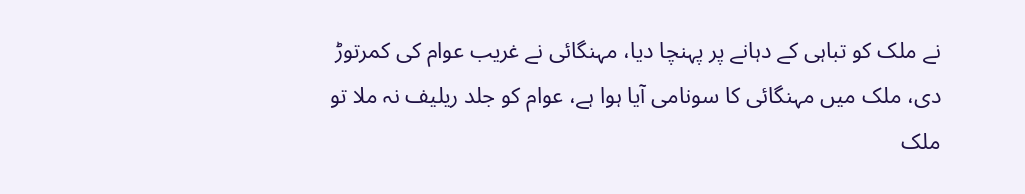نے ملک کو تباہی کے دہانے پر پہنچا دیا، مہنگائی نے غریب عوام کی کمرتوڑ دی، ملک میں مہنگائی کا سونامی آیا ہوا ہے، عوام کو جلد ریلیف نہ ملا تو ملک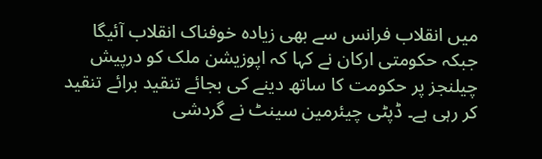میں انقلاب فرانس سے بھی زیادہ خوفناک انقلاب آئیگا جبکہ حکومتی ارکان نے کہا کہ اپوزیشن ملک کو درپیش چیلنجز پر حکومت کا ساتھ دینے کی بجائے تنقید برائے تنقید کر رہی ہے۔ ڈپٹی چیئرمین سینٹ نے گردشی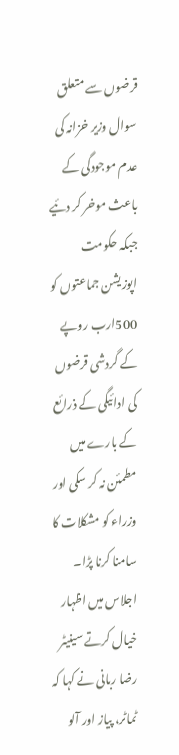قرضوں سے متعلق سوال وزیر خزانہ کی عدم موجودگی کے باعث موخر کر دئیے جبکہ حکومت اپوزیشن جماعتوں کو 500ارب روپے کے گردشی قرضوں کی ادائیگی کے ذرائع کے بارے میں مطمئن نہ کر سکی اور وزراء کو مشکلات کا سامنا کرنا پڑا۔ اجلاس میں اظہار خیال کرتے سینیٹر رضا ربانی نے کہا کہ ٹماٹر، پیاز اور آلو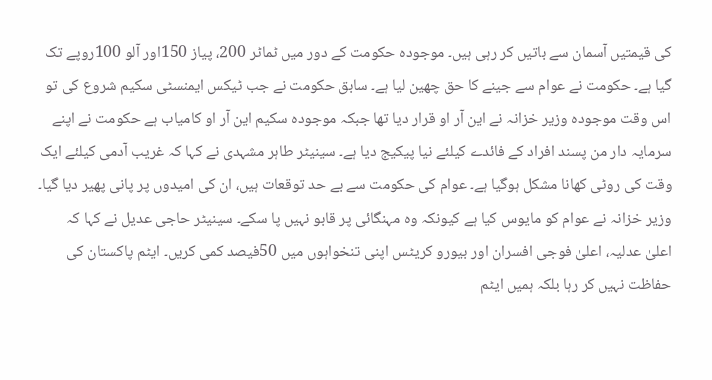کی قیمتیں آسمان سے باتیں کر رہی ہیں۔ موجودہ حکومت کے دور میں ٹماٹر 200، پیاز 150اور آلو 100روپے تک گیا ہے۔ حکومت نے عوام سے جینے کا حق چھین لیا ہے۔ سابق حکومت نے جب ٹیکس ایمنسٹی سکیم شروع کی تو اس وقت موجودہ وزیر خزانہ نے این آر او قرار دیا تھا جبکہ موجودہ سکیم این آر او کامیاب ہے حکومت نے اپنے سرمایہ دار من پسند افراد کے فائدے کیلئے نیا پیکیج دیا ہے۔ سینیٹر طاہر مشہدی نے کہا کہ غریب آدمی کیلئے ایک وقت کی روٹی کھانا مشکل ہوگیا ہے۔ عوام کی حکومت سے بے حد توقعات ہیں، ان کی امیدوں پر پانی پھیر دیا گیا۔ وزیر خزانہ نے عوام کو مایوس کیا ہے کیونکہ وہ مہنگائی پر قابو نہیں پا سکے۔ سینیٹر حاجی عدیل نے کہا کہ اعلیٰ عدلیہ، اعلیٰ فوجی افسران اور بیورو کریٹس اپنی تنخواہوں میں 50فیصد کمی کریں۔ ایٹم پاکستان کی حفاظت نہیں کر رہا بلکہ ہمیں ایٹم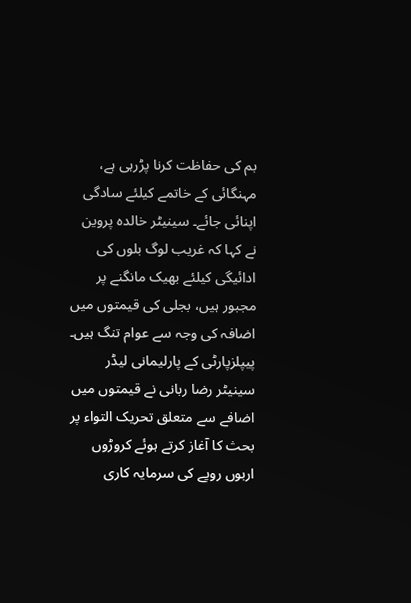بم کی حفاظت کرنا پڑرہی ہے، مہنگائی کے خاتمے کیلئے سادگی اپنائی جائے۔ سینیٹر خالدہ پروین نے کہا کہ غریب لوگ بلوں کی ادائیگی کیلئے بھیک مانگنے پر مجبور ہیں، بجلی کی قیمتوں میں اضافہ کی وجہ سے عوام تنگ ہیں۔ پیپلزپارٹی کے پارلیمانی لیڈر سینیٹر رضا ربانی نے قیمتوں میں اضافے سے متعلق تحریک التواء پر بحث کا آغاز کرتے ہوئے کروڑوں اربوں روپے کی سرمایہ کاری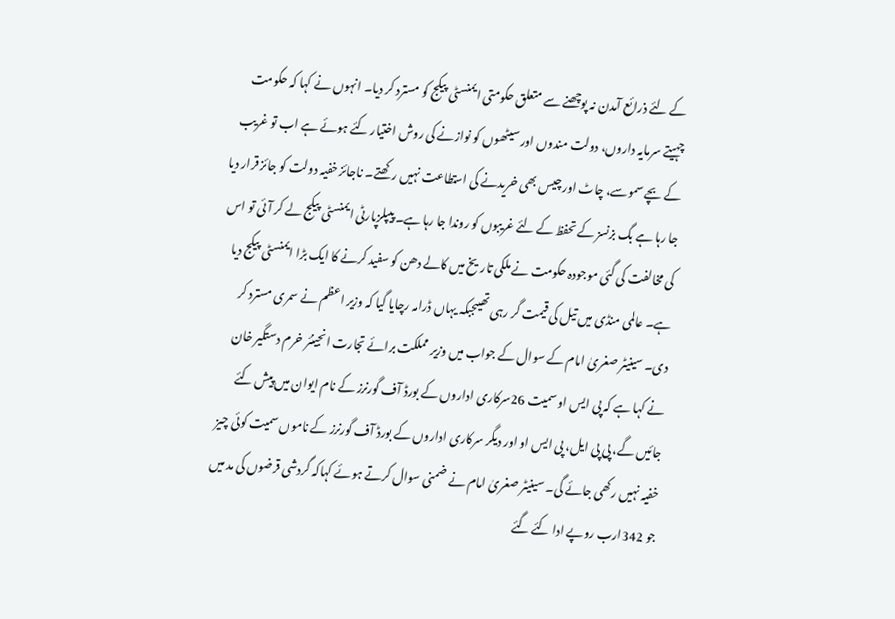کے لئے ذرائع آمدن نہ پوچھنے سے متعلق حکومتی ایمنسٹی پیکج کو مسترد کر دیا۔ انہوں نے کہا کہ حکومت چہیتے سرمایہ داروں، دولت مندوں اور سیٹھوں کو نوازنے کی روش اختیار کئے ہوئے ہے اب تو غریب کے بچے سموسے، چاٹ اور چیس بھی خریدنے کی استطاعت نہیں رکھتے۔ ناجائز خفیہ دولت کو جائز قرار دیا جا رہا ہے بگ بزنسز کے تحفظ کے لئے غریبوں کو روندا جا رہا ہے۔ پیپلزپارٹی ایمنسٹی پیکج لے کر آئی تو اس کی مخالفت کی گئی موجودہ حکومت نے ملکی تاریخ میں کالے دھن کو سفید کرنے کا ایک بڑا ایمنسٹی پیکج دیا ہے۔ عالمی منڈی میں تیل کی قیمت گر رہی تھیںجبکہ یہاں ڈرامہ رچایا گیا کہ وزیر اعظم نے سمری مسترد کر دی۔ سینیٹر صغریٰ امام کے سوال کے جواب میں وزیر مملکت برائے تجارت انجینئر خرم دستگیر خان نے کہا ہے کہ پی ایس او سمیت 26سرکاری اداروں کے بورڈ آف گورنرز کے نام ایوان میں پیش کئے جائیں گے، پی پی ایل، پی ایس او اور دیگر سرکاری اداروں کے بورڈ آف گورنرز کے ناموں سمیت کوئی چیز خفیہ نہیں رکھی جائے گی۔ سینیٹر صغریٰ امام نے ضمنی سوال کرتے ہوئے کہاکہ گردشی قرضوں کی مد میں جو 342ارب روپے ادا کئے گئے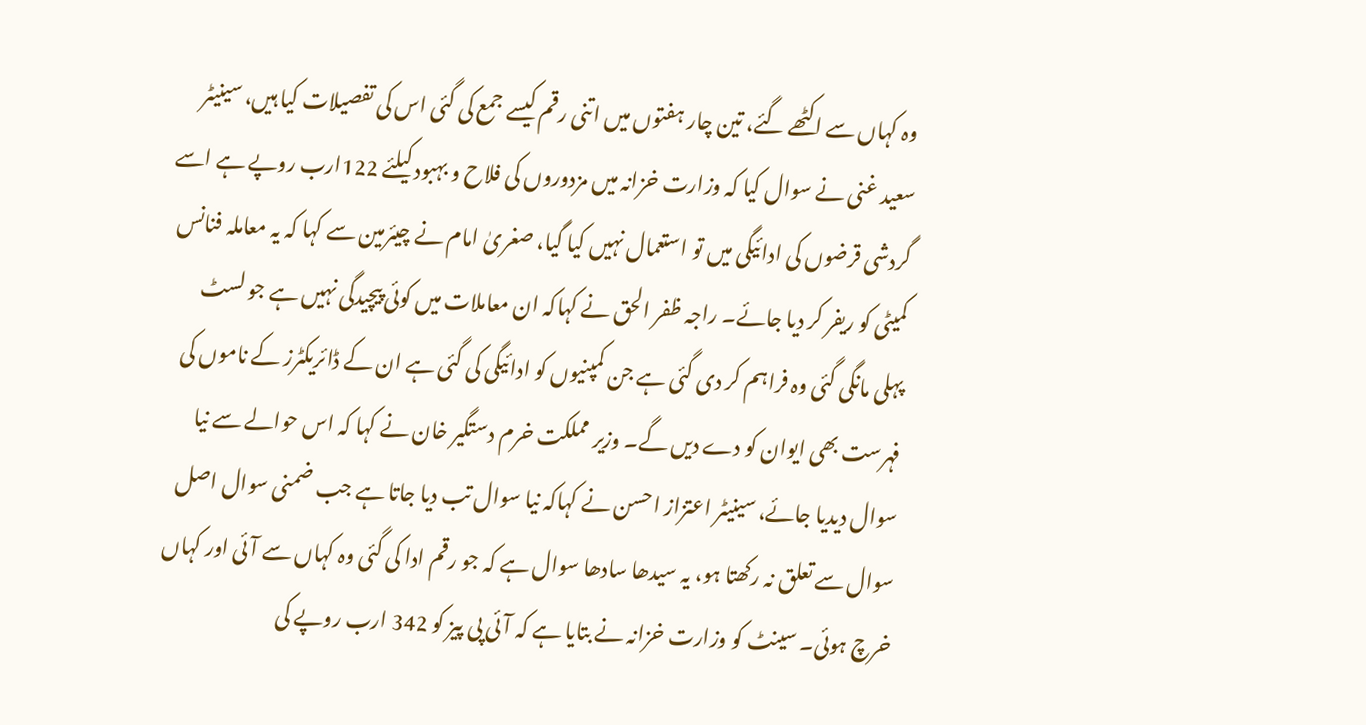وہ کہاں سے اکٹھے گئے، تین چار ہفتوں میں اتنی رقم کیسے جمع کی گئی اس کی تفصیلات کیا ہیں، سینیٹر سعید غنی نے سوال کیا کہ وزارت خزانہ میں مزدوروں کی فلاح و بہبود کیلئے 122ارب روپے ہے اسے گردشی قرضوں کی ادائیگی میں تو استعمال نہیں کیا گیا، صغریٰ امام نے چیئرمین سے کہا کہ یہ معاملہ فنانس کمیٹی کو ریفر کر دیا جائے۔ راجہ ظفر الحق نے کہاکہ ان معاملات میں کوئی پیچیدگی نہیں ہے جو لسٹ پہلی مانگی گئی وہ فراہم کر دی گئی ہے جن کمپنیوں کو ادائیگی کی گئی ہے ان کے ڈائریکٹرز کے ناموں کی فہرست بھی ایوان کو دے دیں گے۔ وزیر مملکت خرم دستگیر خان نے کہا کہ اس حوالے سے نیا سوال دیدیا جائے، سینیٹر اعتزاز احسن نے کہاکہ نیا سوال تب دیا جاتا ہے جب ضمنی سوال اصل سوال سے تعلق نہ رکھتا ہو، یہ سیدھا سادھا سوال ہے کہ جو رقم ادا کی گئی وہ کہاں سے آئی اور کہاں خرچ ہوئی۔ سینٹ کو وزارت خزانہ نے بتایا ہے کہ آئی پی پیز کو 342 ارب روپے کی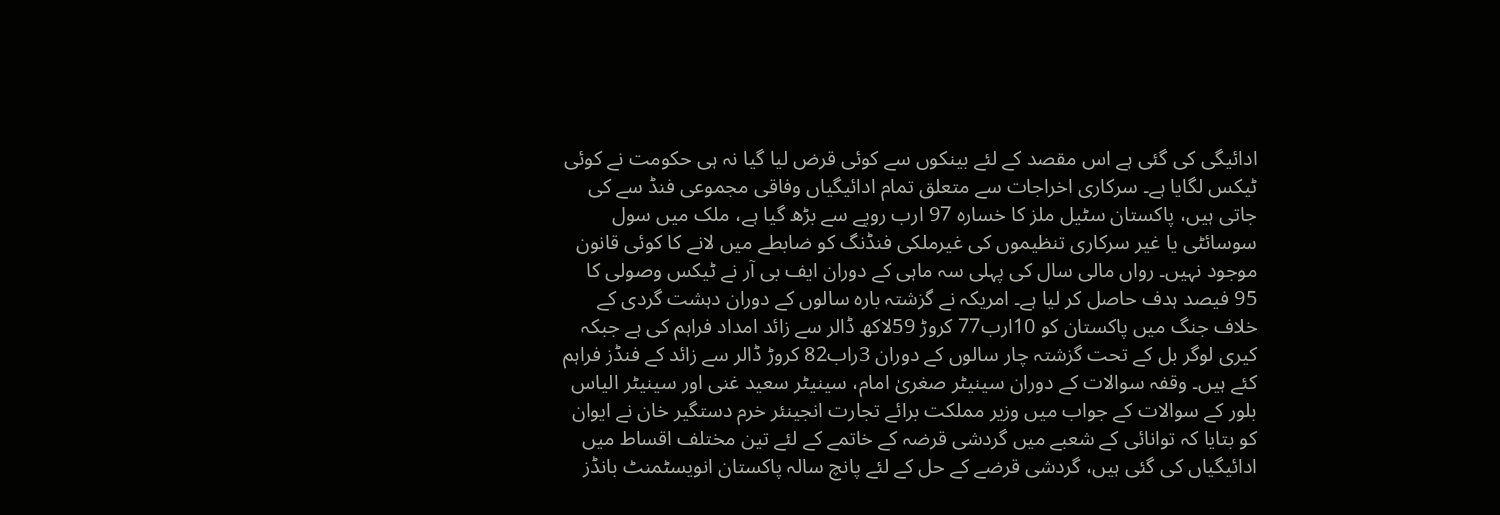ادائیگی کی گئی ہے اس مقصد کے لئے بینکوں سے کوئی قرض لیا گیا نہ ہی حکومت نے کوئی ٹیکس لگایا ہے۔ سرکاری اخراجات سے متعلق تمام ادائیگیاں وفاقی مجموعی فنڈ سے کی جاتی ہیں، پاکستان سٹیل ملز کا خسارہ 97 ارب روپے سے بڑھ گیا ہے، ملک میں سول سوسائٹی یا غیر سرکاری تنظیموں کی غیرملکی فنڈنگ کو ضابطے میں لانے کا کوئی قانون موجود نہیں۔ رواں مالی سال کی پہلی سہ ماہی کے دوران ایف بی آر نے ٹیکس وصولی کا 95 فیصد ہدف حاصل کر لیا ہے۔ امریکہ نے گزشتہ بارہ سالوں کے دوران دہشت گردی کے خلاف جنگ میں پاکستان کو 10ارب77 کروڑ 59لاکھ ڈالر سے زائد امداد فراہم کی ہے جبکہ کیری لوگر بل کے تحت گزشتہ چار سالوں کے دوران 3راب82 کروڑ ڈالر سے زائد کے فنڈز فراہم کئے ہیں۔ وقفہ سوالات کے دوران سینیٹر صغریٰ امام، سینیٹر سعید غنی اور سینیٹر الیاس بلور کے سوالات کے جواب میں وزیر مملکت برائے تجارت انجینئر خرم دستگیر خان نے ایوان کو بتایا کہ توانائی کے شعبے میں گردشی قرضہ کے خاتمے کے لئے تین مختلف اقساط میں ادائیگیاں کی گئی ہیں، گردشی قرضے کے حل کے لئے پانچ سالہ پاکستان انویسٹمنٹ بانڈز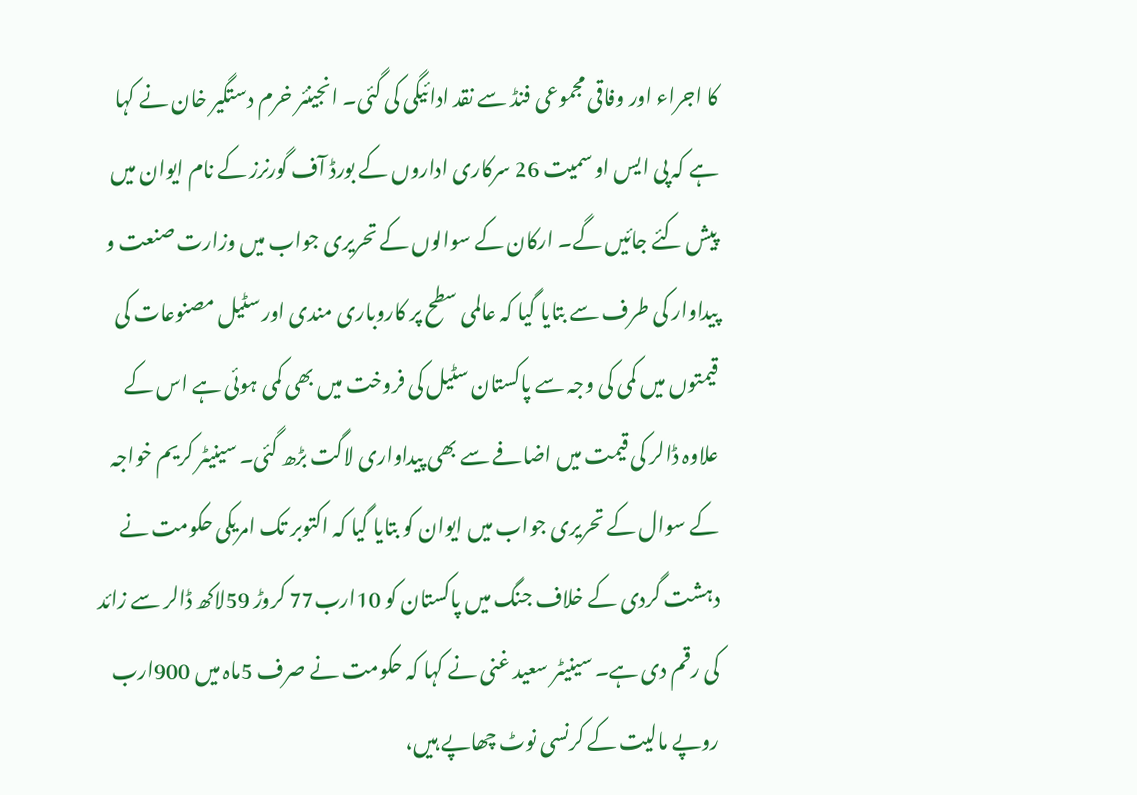کا اجراء اور وفاقی مجموعی فنڈ سے نقد ادائیگی کی گئی۔ انجینئر خرم دستگیر خان نے کہا ہے کہ پی ایس او سمیت 26 سرکاری اداروں کے بورڈ آف گورنرز کے نام ایوان میں پیش کئے جائیں گے۔ ارکان کے سوالوں کے تحریری جواب میں وزارت صنعت و پیداوار کی طرف سے بتایا گیا کہ عالمی سطح پر کاروباری مندی اور سٹیل مصنوعات کی قیمتوں میں کمی کی وجہ سے پاکستان سٹیل کی فروخت میں بھی کمی ہوئی ہے اس کے علاوہ ڈالر کی قیمت میں اضافے سے بھی پیداواری لاگت بڑھ گئی۔ سینیٹر کریم خواجہ کے سوال کے تحریری جواب میں ایوان کو بتایا گیا کہ اکتوبر تک امریکی حکومت نے دہشت گردی کے خلاف جنگ میں پاکستان کو 10ارب77 کروڑ 59لاکھ ڈالر سے زائد کی رقم دی ہے۔ سینیٹر سعید غنی نے کہا کہ حکومت نے صرف 5ماہ میں 900ارب روپے مالیت کے کرنسی نوٹ چھاپے ہیں،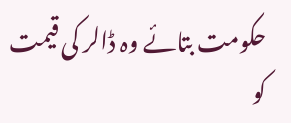حکومت بتائے وہ ڈالر کی قیمت کو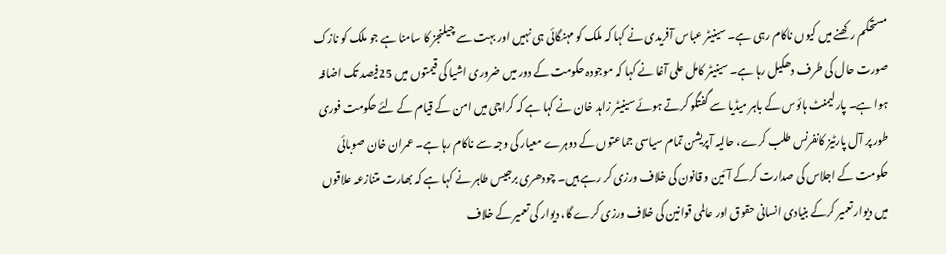مستحکم رکھنے میں کیوں ناکام رہی ہے۔ سینیٹر عباس آفریدی نے کہا کہ ملک کو مہنگائی ہی نہیں اور بہت سے چیلنجز کا سامنا ہے جو ملک کو نازک صورت حال کی طرف دھکیل رہا ہے۔ سینیٹر کامل علی آغا نے کہا کہ موجودہ حکومت کے دور میں ضروری اشیا کی قیمتوں میں 25فیصد تک اضافہ ہوا ہے۔ پارلیمنٹ ہائوس کے باہر میڈیا سے گفتگو کرتے ہوئے سینیٹر زاہد خان نے کہا ہے کہ کراچی میں امن کے قیام کے لئے حکومت فوری طور پر آل پارٹیز کانفرنس طلب کرے، حالیہ آپریشن تمام سیاسی جماعتوں کے دوہرے معیار کی وجہ سے ناکام رہا ہے۔ عمران خان صوبائی حکومت کے اجلاس کی صدارت کرکے آئین و قانون کی خلاف ورزی کر رہے ہیں۔ چودھری برجیس طاہر نے کہا ہے کہ بھارت متنازعہ علاقوں میں دیوار تعمیر کرکے بنیادی انسانی حقوق اور عالمی قوانین کی خلاف ورزی کرے گا، دیوار کی تعمیر کے خلاف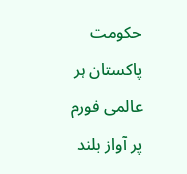حکومت پاکستان ہر عالمی فورم پر آواز بلند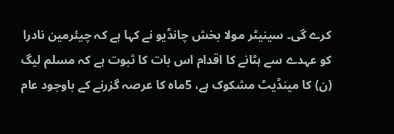کرے گی۔ سینیٹر مولا بخش چانڈیو نے کہا ہے کہ چیئرمین نادرا کو عہدے سے ہٹانے کا اقدام اس بات کا ثبوت ہے کہ مسلم لیگ (ن) کا مینڈیٹ مشکوک ہے، 5ماہ کا عرصہ گزرنے کے باوجود عام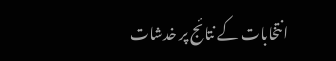انتخابات کے نتائج پر خدشات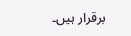برقرار ہیں۔